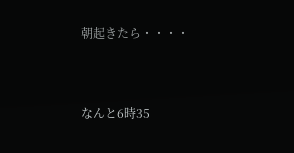朝起きたら・・・・


なんと6時35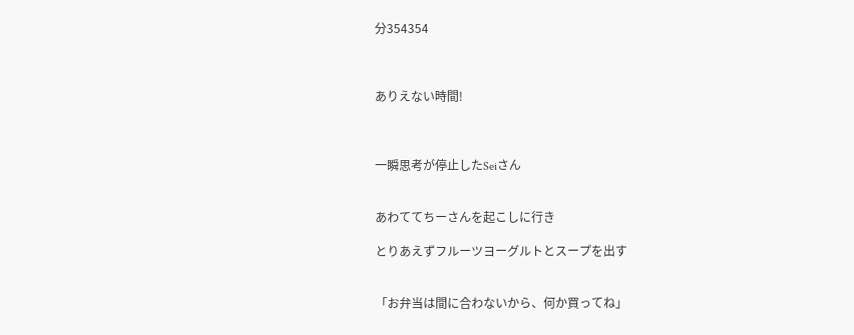分354354



ありえない時間!



一瞬思考が停止したSeiさん


あわててちーさんを起こしに行き

とりあえずフルーツヨーグルトとスープを出す


「お弁当は間に合わないから、何か買ってね」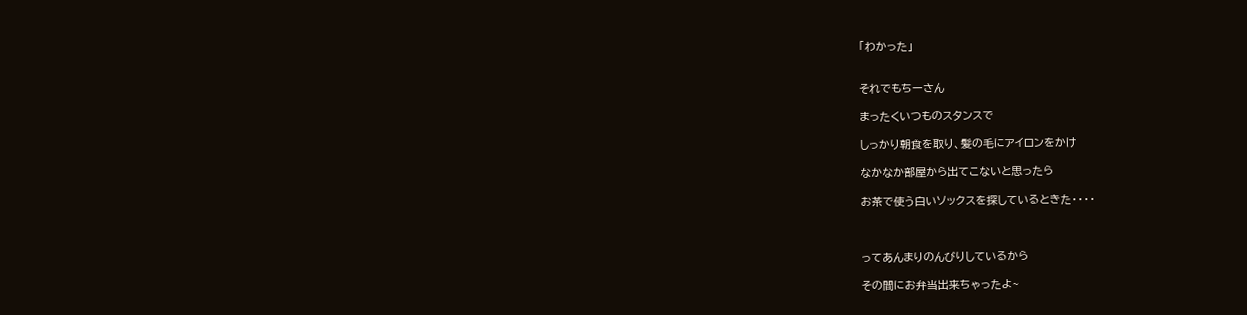「わかった」


それでもちーさん

まったくいつものスタンスで

しっかり朝食を取り、髪の毛にアイロンをかけ

なかなか部屋から出てこないと思ったら

お茶で使う白いソックスを探しているときた・・・・



ってあんまりのんびりしているから

その間にお弁当出来ちゃったよ~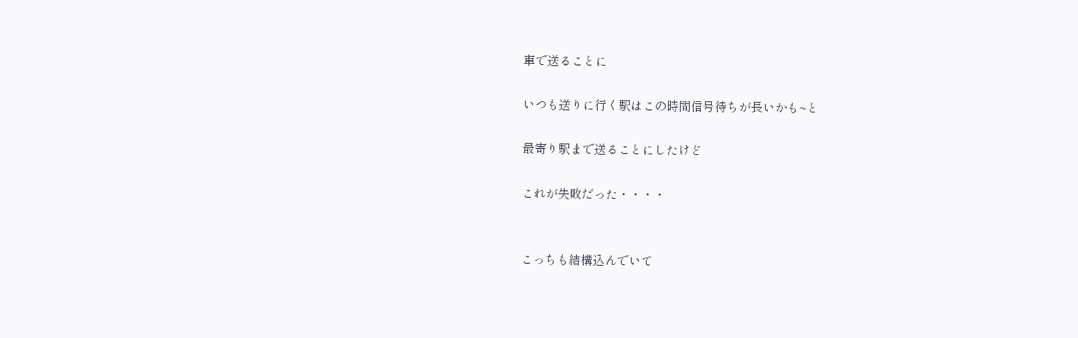車で送ることに

いつも送りに行く駅はこの時間信号待ちが長いかも~と

最寄り駅まで送ることにしたけど

これが失敗だった・・・・


こっちも結構込んでいて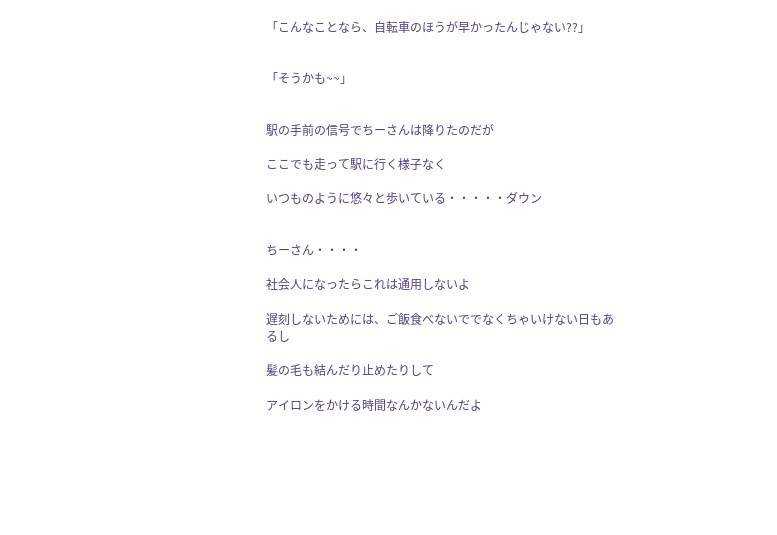「こんなことなら、自転車のほうが早かったんじゃない??」


「そうかも~~」


駅の手前の信号でちーさんは降りたのだが

ここでも走って駅に行く様子なく

いつものように悠々と歩いている・・・・・ダウン


ちーさん・・・・

社会人になったらこれは通用しないよ

遅刻しないためには、ご飯食べないででなくちゃいけない日もあるし

髪の毛も結んだり止めたりして

アイロンをかける時間なんかないんだよ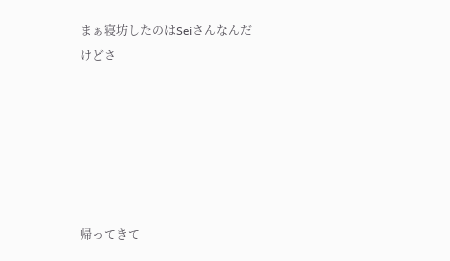まぁ寝坊したのはSeiさんなんだけどさ






帰ってきて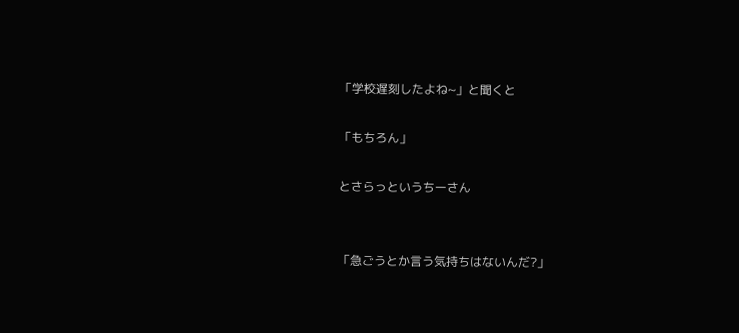「学校遅刻したよね~」と聞くと

「もちろん」

とさらっというちーさん


「急ごうとか言う気持ちはないんだ?」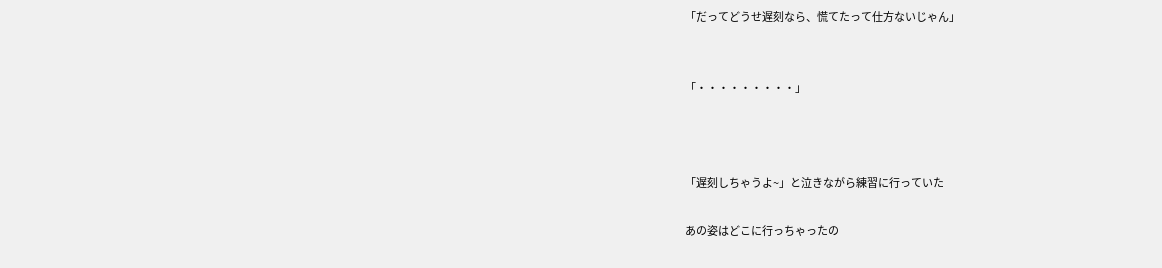「だってどうせ遅刻なら、慌てたって仕方ないじゃん」


「・・・・・・・・・」



「遅刻しちゃうよ~」と泣きながら練習に行っていた

あの姿はどこに行っちゃったの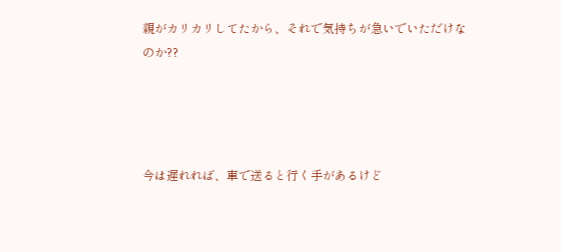親がカリカリしてたから、それで気持ちが急いでいただけなのか??




今は遅れれば、車で送ると行く手があるけど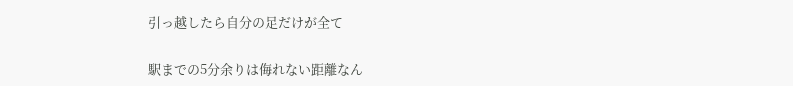引っ越したら自分の足だけが全て

駅までの5分余りは侮れない距離なん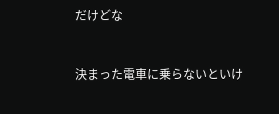だけどな


決まった電車に乗らないといけ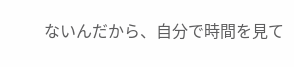ないんだから、自分で時間を見て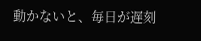動かないと、毎日が遅刻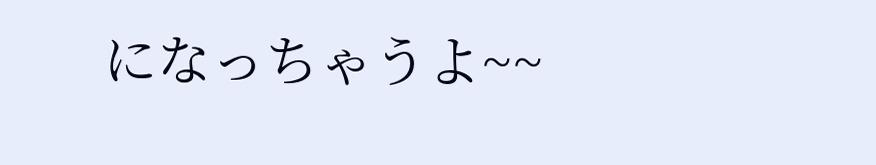になっちゃうよ~~